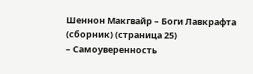Шеннон Макгвайр – Боги Лавкрафта (сборник) (страница 25)
– Самоуверенность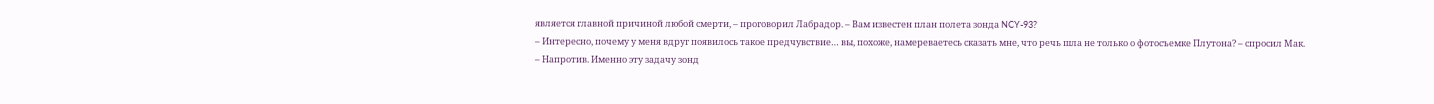является главной причиной любой смерти, – проговорил Лабрадор. – Вам известен план полета зонда NCY-93?
– Интересно, почему у меня вдруг появилось такое предчувствие… вы, похоже, намереваетесь сказать мне, что речь шла не только о фотосъемке Плутона? – спросил Мак.
– Напротив. Именно эту задачу зонд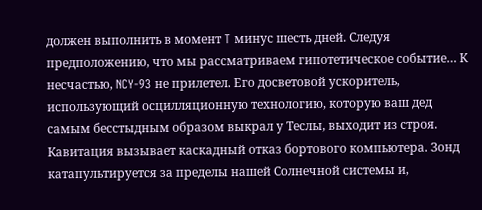должен выполнить в момент T минус шесть дней. Следуя предположению, что мы рассматриваем гипотетическое событие… К несчастью, NCY-93 не прилетел. Его досветовой ускоритель, использующий осцилляционную технологию, которую ваш дед самым бесстыдным образом выкрал у Теслы, выходит из строя. Кавитация вызывает каскадный отказ бортового компьютера. Зонд катапультируется за пределы нашей Солнечной системы и,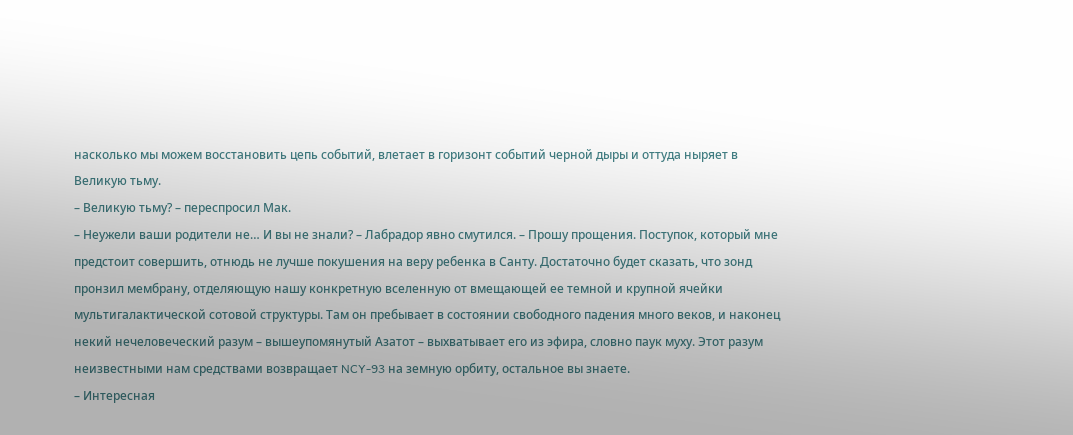насколько мы можем восстановить цепь событий, влетает в горизонт событий черной дыры и оттуда ныряет в Великую тьму.
– Великую тьму? – переспросил Мак.
– Неужели ваши родители не… И вы не знали? – Лабрадор явно смутился. – Прошу прощения. Поступок, который мне предстоит совершить, отнюдь не лучше покушения на веру ребенка в Санту. Достаточно будет сказать, что зонд пронзил мембрану, отделяющую нашу конкретную вселенную от вмещающей ее темной и крупной ячейки мультигалактической сотовой структуры. Там он пребывает в состоянии свободного падения много веков, и наконец некий нечеловеческий разум – вышеупомянутый Азатот – выхватывает его из эфира, словно паук муху. Этот разум неизвестными нам средствами возвращает NCY-93 на земную орбиту, остальное вы знаете.
– Интересная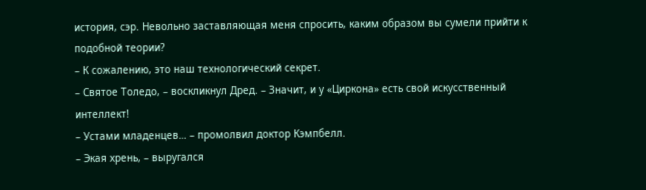история, сэр. Невольно заставляющая меня спросить, каким образом вы сумели прийти к подобной теории?
– К сожалению, это наш технологический секрет.
– Святое Толедо, – воскликнул Дред. – Значит, и у «Циркона» есть свой искусственный интеллект!
– Устами младенцев… – промолвил доктор Кэмпбелл.
– Экая хрень, – выругался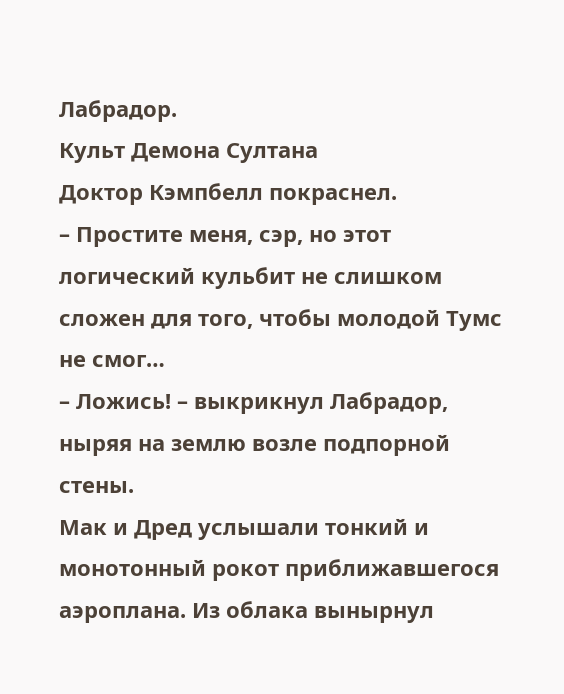Лабрадор.
Культ Демона Султана
Доктор Кэмпбелл покраснел.
– Простите меня, сэр, но этот логический кульбит не слишком сложен для того, чтобы молодой Тумс не смог…
– Ложись! – выкрикнул Лабрадор, ныряя на землю возле подпорной стены.
Мак и Дред услышали тонкий и монотонный рокот приближавшегося аэроплана. Из облака вынырнул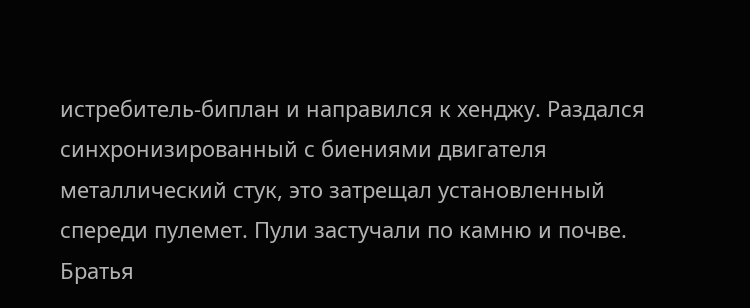истребитель-биплан и направился к хенджу. Раздался синхронизированный с биениями двигателя металлический стук, это затрещал установленный спереди пулемет. Пули застучали по камню и почве. Братья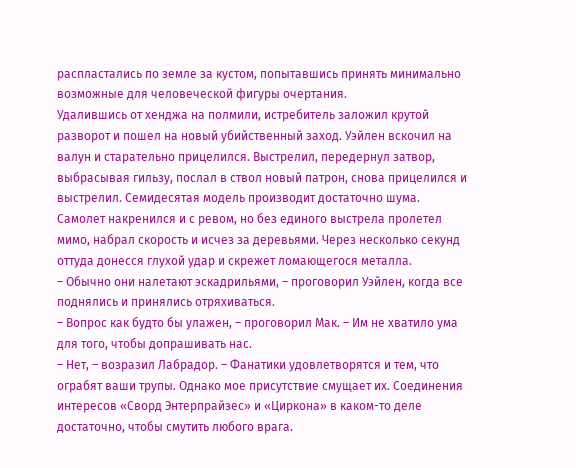распластались по земле за кустом, попытавшись принять минимально возможные для человеческой фигуры очертания.
Удалившись от хенджа на полмили, истребитель заложил крутой разворот и пошел на новый убийственный заход. Уэйлен вскочил на валун и старательно прицелился. Выстрелил, передернул затвор, выбрасывая гильзу, послал в ствол новый патрон, снова прицелился и выстрелил. Семидесятая модель производит достаточно шума.
Самолет накренился и с ревом, но без единого выстрела пролетел мимо, набрал скорость и исчез за деревьями. Через несколько секунд оттуда донесся глухой удар и скрежет ломающегося металла.
– Обычно они налетают эскадрильями, – проговорил Уэйлен, когда все поднялись и принялись отряхиваться.
– Вопрос как будто бы улажен, – проговорил Мак. – Им не хватило ума для того, чтобы допрашивать нас.
– Нет, – возразил Лабрадор. – Фанатики удовлетворятся и тем, что ограбят ваши трупы. Однако мое присутствие смущает их. Соединения интересов «Сворд Энтерпрайзес» и «Циркона» в каком-то деле достаточно, чтобы смутить любого врага.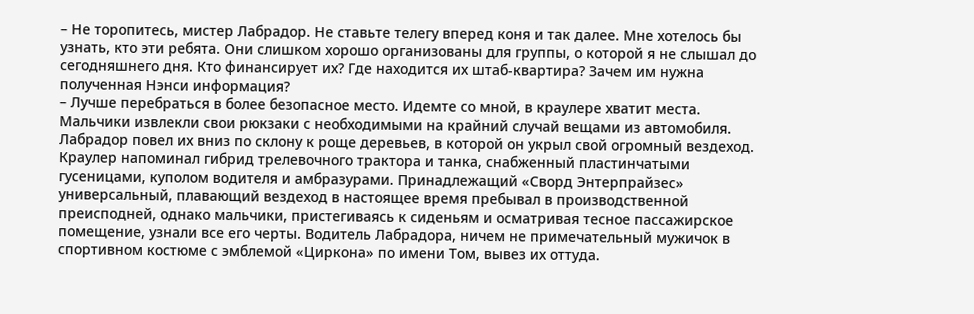– Не торопитесь, мистер Лабрадор. Не ставьте телегу вперед коня и так далее. Мне хотелось бы узнать, кто эти ребята. Они слишком хорошо организованы для группы, о которой я не слышал до сегодняшнего дня. Кто финансирует их? Где находится их штаб-квартира? Зачем им нужна полученная Нэнси информация?
– Лучше перебраться в более безопасное место. Идемте со мной, в краулере хватит места.
Мальчики извлекли свои рюкзаки с необходимыми на крайний случай вещами из автомобиля. Лабрадор повел их вниз по склону к роще деревьев, в которой он укрыл свой огромный вездеход.
Краулер напоминал гибрид трелевочного трактора и танка, снабженный пластинчатыми гусеницами, куполом водителя и амбразурами. Принадлежащий «Сворд Энтерпрайзес» универсальный, плавающий вездеход в настоящее время пребывал в производственной преисподней, однако мальчики, пристегиваясь к сиденьям и осматривая тесное пассажирское помещение, узнали все его черты. Водитель Лабрадора, ничем не примечательный мужичок в спортивном костюме с эмблемой «Циркона» по имени Том, вывез их оттуда.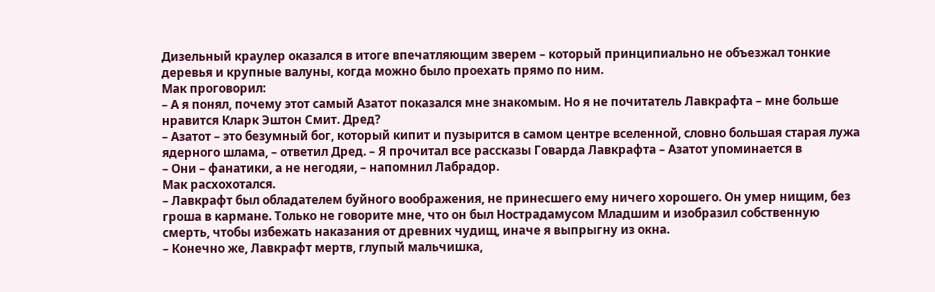Дизельный краулер оказался в итоге впечатляющим зверем – который принципиально не объезжал тонкие деревья и крупные валуны, когда можно было проехать прямо по ним.
Мак проговорил:
– А я понял, почему этот самый Азатот показался мне знакомым. Но я не почитатель Лавкрафта – мне больше нравится Кларк Эштон Смит. Дред?
– Азатот – это безумный бог, который кипит и пузырится в самом центре вселенной, словно большая старая лужа ядерного шлама, – ответил Дред. – Я прочитал все рассказы Говарда Лавкрафта – Азатот упоминается в
– Они – фанатики, а не негодяи, – напомнил Лабрадор.
Мак расхохотался.
– Лавкрафт был обладателем буйного воображения, не принесшего ему ничего хорошего. Он умер нищим, без гроша в кармане. Только не говорите мне, что он был Нострадамусом Младшим и изобразил собственную смерть, чтобы избежать наказания от древних чудищ, иначе я выпрыгну из окна.
– Конечно же, Лавкрафт мертв, глупый мальчишка,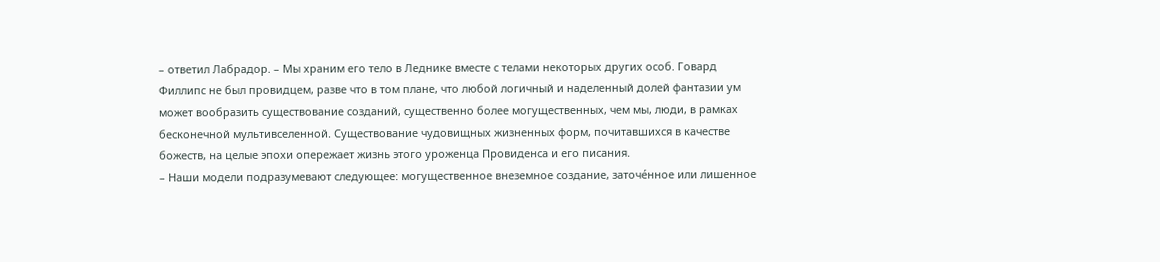– ответил Лабрадор. – Мы храним его тело в Леднике вместе с телами некоторых других особ. Говард Филлипс не был провидцем, разве что в том плане, что любой логичный и наделенный долей фантазии ум может вообразить существование созданий, существенно более могущественных, чем мы, люди, в рамках бесконечной мультивселенной. Существование чудовищных жизненных форм, почитавшихся в качестве божеств, на целые эпохи опережает жизнь этого уроженца Провиденса и его писания.
– Наши модели подразумевают следующее: могущественное внеземное создание, заточéнное или лишенное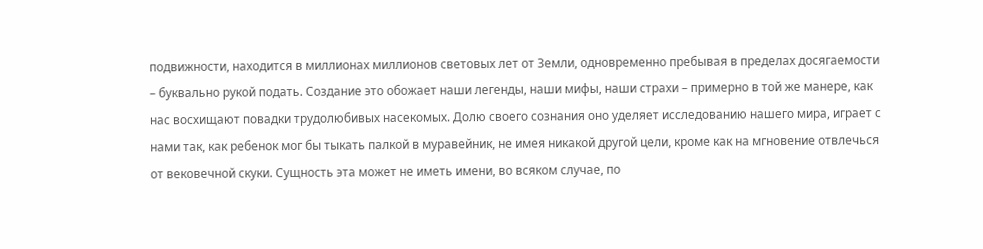подвижности, находится в миллионах миллионов световых лет от Земли, одновременно пребывая в пределах досягаемости – буквально рукой подать. Создание это обожает наши легенды, наши мифы, наши страхи – примерно в той же манере, как нас восхищают повадки трудолюбивых насекомых. Долю своего сознания оно уделяет исследованию нашего мира, играет с нами так, как ребенок мог бы тыкать палкой в муравейник, не имея никакой другой цели, кроме как на мгновение отвлечься от вековечной скуки. Сущность эта может не иметь имени, во всяком случае, по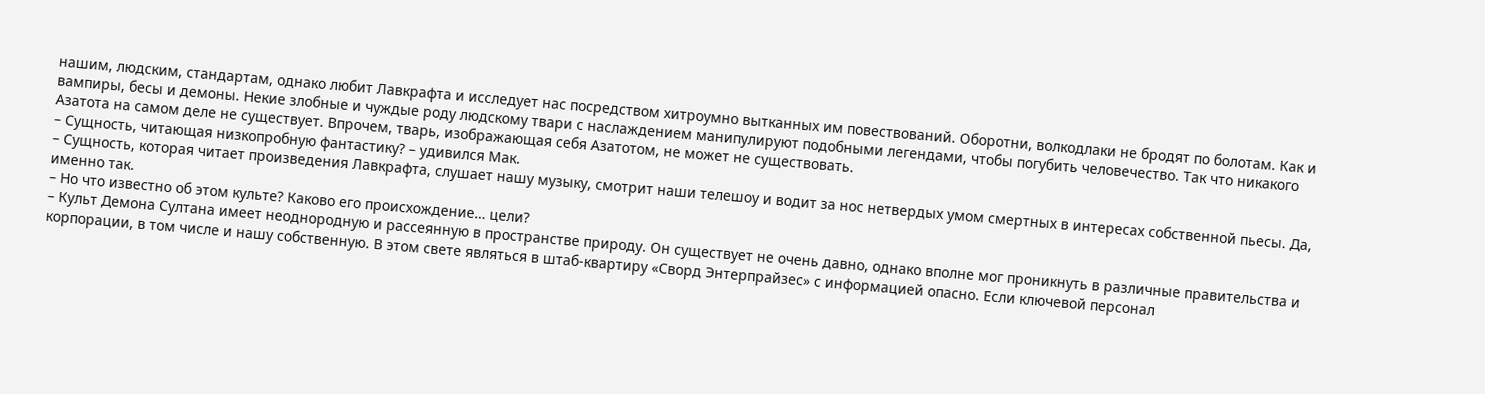нашим, людским, стандартам, однако любит Лавкрафта и исследует нас посредством хитроумно вытканных им повествований. Оборотни, волкодлаки не бродят по болотам. Как и вампиры, бесы и демоны. Некие злобные и чуждые роду людскому твари с наслаждением манипулируют подобными легендами, чтобы погубить человечество. Так что никакого Азатота на самом деле не существует. Впрочем, тварь, изображающая себя Азатотом, не может не существовать.
– Сущность, читающая низкопробную фантастику? – удивился Мак.
– Сущность, которая читает произведения Лавкрафта, слушает нашу музыку, смотрит наши телешоу и водит за нос нетвердых умом смертных в интересах собственной пьесы. Да, именно так.
– Но что известно об этом культе? Каково его происхождение… цели?
– Культ Демона Султана имеет неоднородную и рассеянную в пространстве природу. Он существует не очень давно, однако вполне мог проникнуть в различные правительства и корпорации, в том числе и нашу собственную. В этом свете являться в штаб-квартиру «Сворд Энтерпрайзес» с информацией опасно. Если ключевой персонал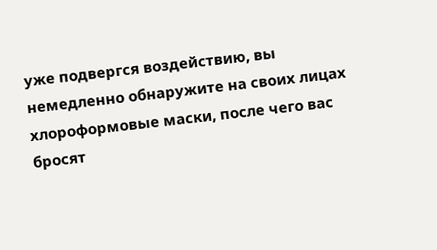уже подвергся воздействию, вы немедленно обнаружите на своих лицах хлороформовые маски, после чего вас бросят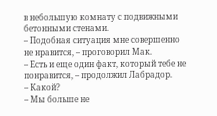в небольшую комнату с подвижными бетонными стенами.
– Подобная ситуация мне совершенно не нравится, – проговорил Мак.
– Есть и еще один факт, который тебе не понравится, – продолжил Лабрадор.
– Какой?
– Мы больше не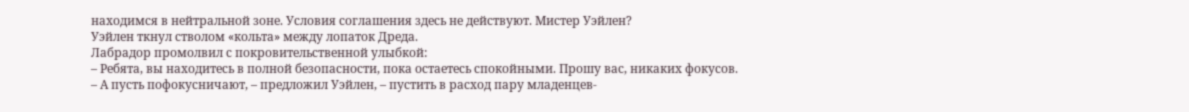находимся в нейтральной зоне. Условия соглашения здесь не действуют. Мистер Уэйлен?
Уэйлен ткнул стволом «кольта» между лопаток Дреда.
Лабрадор промолвил с покровительственной улыбкой:
– Ребята, вы находитесь в полной безопасности, пока остаетесь спокойными. Прошу вас, никаких фокусов.
– А пусть пофокусничают, – предложил Уэйлен, – пустить в расход пару младенцев-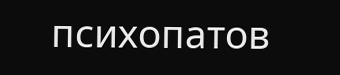психопатов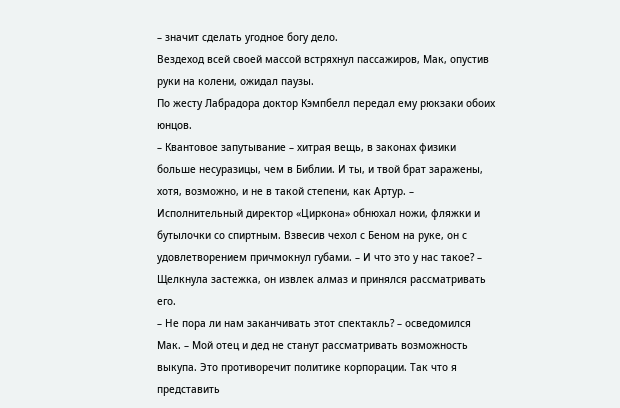– значит сделать угодное богу дело.
Вездеход всей своей массой встряхнул пассажиров, Мак, опустив руки на колени, ожидал паузы.
По жесту Лабрадора доктор Кэмпбелл передал ему рюкзаки обоих юнцов.
– Квантовое запутывание – хитрая вещь, в законах физики больше несуразицы, чем в Библии. И ты, и твой брат заражены, хотя, возможно, и не в такой степени, как Артур. – Исполнительный директор «Циркона» обнюхал ножи, фляжки и бутылочки со спиртным. Взвесив чехол с Беном на руке, он с удовлетворением причмокнул губами. – И что это у нас такое? – Щелкнула застежка, он извлек алмаз и принялся рассматривать его.
– Не пора ли нам заканчивать этот спектакль? – осведомился Мак. – Мой отец и дед не станут рассматривать возможность выкупа. Это противоречит политике корпорации. Так что я представить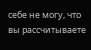себе не могу, что вы рассчитываете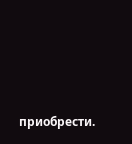приобрести.